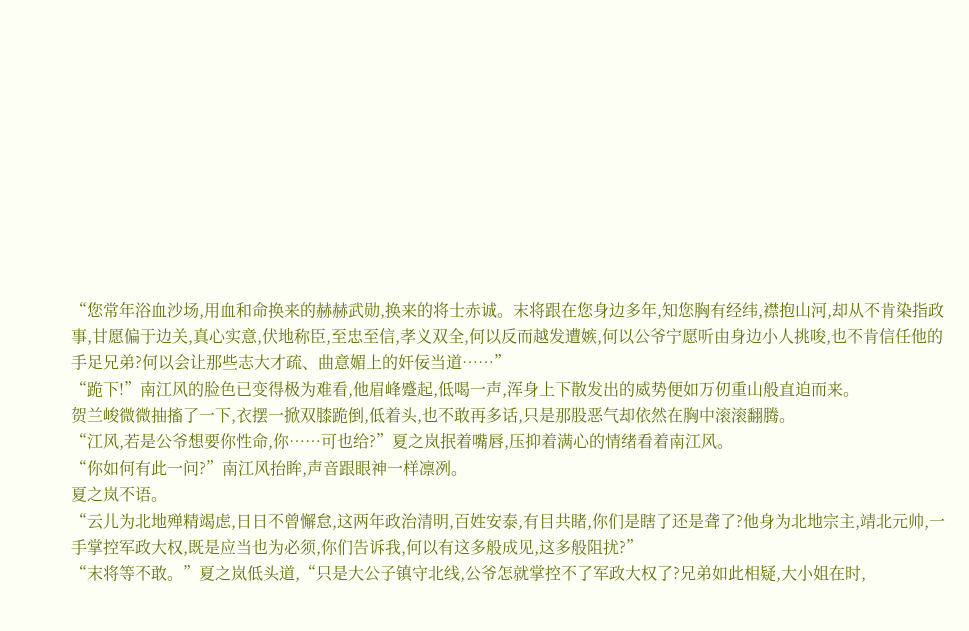“您常年浴血沙场,用血和命换来的赫赫武勋,换来的将士赤诚。末将跟在您身边多年,知您胸有经纬,襟抱山河,却从不肯染指政事,甘愿偏于边关,真心实意,伏地称臣,至忠至信,孝义双全,何以反而越发遭嫉,何以公爷宁愿听由身边小人挑唆,也不肯信任他的手足兄弟?何以会让那些志大才疏、曲意媚上的奸佞当道……”
“跪下!”南江风的脸色已变得极为难看,他眉峰蹙起,低喝一声,浑身上下散发出的威势便如万仞重山般直迫而来。
贺兰峻微微抽搐了一下,衣摆一掀双膝跪倒,低着头,也不敢再多话,只是那股恶气却依然在胸中滚滚翻腾。
“江风,若是公爷想要你性命,你……可也给?”夏之岚抿着嘴唇,压抑着满心的情绪看着南江风。
“你如何有此一问?”南江风抬眸,声音跟眼神一样凛冽。
夏之岚不语。
“云儿为北地殚精竭虑,日日不曾懈怠,这两年政治清明,百姓安泰,有目共睹,你们是瞎了还是聋了?他身为北地宗主,靖北元帅,一手掌控军政大权,既是应当也为必须,你们告诉我,何以有这多般成见,这多般阻扰?”
“末将等不敢。”夏之岚低头道,“只是大公子镇守北线,公爷怎就掌控不了军政大权了?兄弟如此相疑,大小姐在时,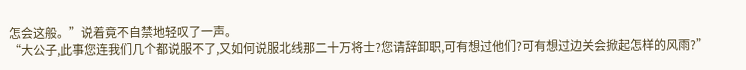怎会这般。”说着竟不自禁地轻叹了一声。
“大公子,此事您连我们几个都说服不了,又如何说服北线那二十万将士?您请辞卸职,可有想过他们?可有想过边关会掀起怎样的风雨?”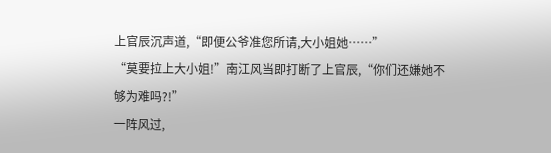上官辰沉声道,“即便公爷准您所请,大小姐她……”
“莫要拉上大小姐!”南江风当即打断了上官辰,“你们还嫌她不够为难吗?!”
一阵风过,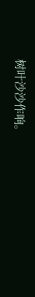树叶沙沙作响。